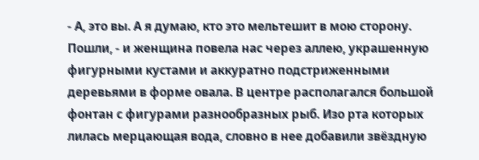- А, это вы. А я думаю, кто это мельтешит в мою сторону. Пошли, - и женщина повела нас через аллею, украшенную фигурными кустами и аккуратно подстриженными деревьями в форме овала. В центре располагался большой фонтан с фигурами разнообразных рыб. Изо рта которых лилась мерцающая вода, словно в нее добавили звёздную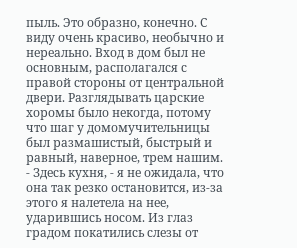пыль. Это образно, конечно. С виду очень красиво, необычно и нереально. Вход в дом был не основным, располагался с правой стороны от центральной двери. Разглядывать царские хоромы было некогда, потому что шаг у домомучительницы был размашистый, быстрый и равный, наверное, трем нашим.
- Здесь кухня, - я не ожидала, что она так резко остановится, из-за этого я налетела на нее, ударившись носом. Из глаз градом покатились слезы от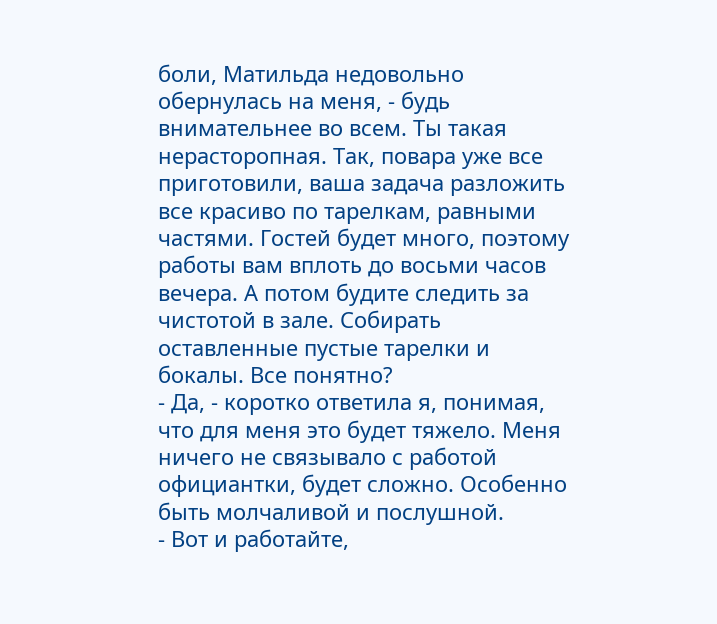боли, Матильда недовольно обернулась на меня, - будь внимательнее во всем. Ты такая нерасторопная. Так, повара уже все приготовили, ваша задача разложить все красиво по тарелкам, равными частями. Гостей будет много, поэтому работы вам вплоть до восьми часов вечера. А потом будите следить за чистотой в зале. Собирать оставленные пустые тарелки и бокалы. Все понятно?
- Да, - коротко ответила я, понимая, что для меня это будет тяжело. Меня ничего не связывало с работой официантки, будет сложно. Особенно быть молчаливой и послушной.
- Вот и работайте,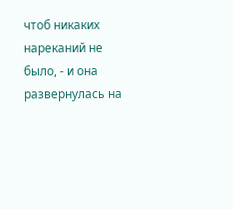чтоб никаких нареканий не было, - и она развернулась на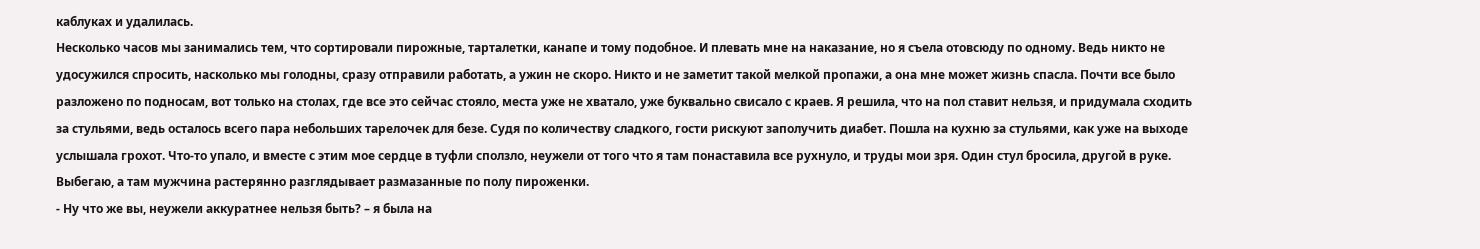каблуках и удалилась.
Несколько часов мы занимались тем, что сортировали пирожные, тарталетки, канапе и тому подобное. И плевать мне на наказание, но я съела отовсюду по одному. Ведь никто не удосужился спросить, насколько мы голодны, сразу отправили работать, а ужин не скоро. Никто и не заметит такой мелкой пропажи, а она мне может жизнь спасла. Почти все было разложено по подносам, вот только на столах, где все это сейчас стояло, места уже не хватало, уже буквально свисало с краев. Я решила, что на пол ставит нельзя, и придумала сходить за стульями, ведь осталось всего пара небольших тарелочек для безе. Судя по количеству сладкого, гости рискуют заполучить диабет. Пошла на кухню за стульями, как уже на выходе услышала грохот. Что-то упало, и вместе с этим мое сердце в туфли сползло, неужели от того что я там понаставила все рухнуло, и труды мои зря. Один стул бросила, другой в руке. Выбегаю, а там мужчина растерянно разглядывает размазанные по полу пироженки.
- Ну что же вы, неужели аккуратнее нельзя быть? – я была на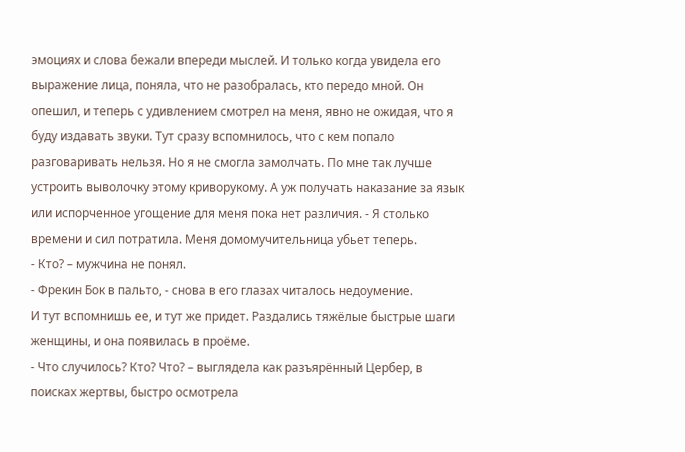эмоциях и слова бежали впереди мыслей. И только когда увидела его выражение лица, поняла, что не разобралась, кто передо мной. Он опешил, и теперь с удивлением смотрел на меня, явно не ожидая, что я буду издавать звуки. Тут сразу вспомнилось, что с кем попало разговаривать нельзя. Но я не смогла замолчать. По мне так лучше устроить выволочку этому криворукому. А уж получать наказание за язык или испорченное угощение для меня пока нет различия. - Я столько времени и сил потратила. Меня домомучительница убьет теперь.
- Кто? – мужчина не понял.
- Фрекин Бок в пальто, - снова в его глазах читалось недоумение.
И тут вспомнишь ее, и тут же придет. Раздались тяжёлые быстрые шаги женщины, и она появилась в проёме.
- Что случилось? Кто? Что? – выглядела как разъярённый Цербер, в поисках жертвы, быстро осмотрела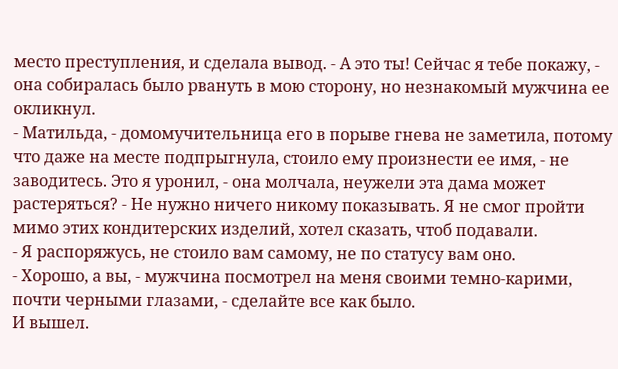место преступления, и сделала вывод. - А это ты! Сейчас я тебе покажу, - она собиралась было рвануть в мою сторону, но незнакомый мужчина ее окликнул.
- Матильда, - домомучительница его в порыве гнева не заметила, потому что даже на месте подпрыгнула, стоило ему произнести ее имя, - не заводитесь. Это я уронил, - она молчала, неужели эта дама может растеряться? - Не нужно ничего никому показывать. Я не смог пройти мимо этих кондитерских изделий, хотел сказать, чтоб подавали.
- Я распоряжусь, не стоило вам самому, не по статусу вам оно.
- Хорошо, а вы, - мужчина посмотрел на меня своими темно-карими, почти черными глазами, - сделайте все как было.
И вышел.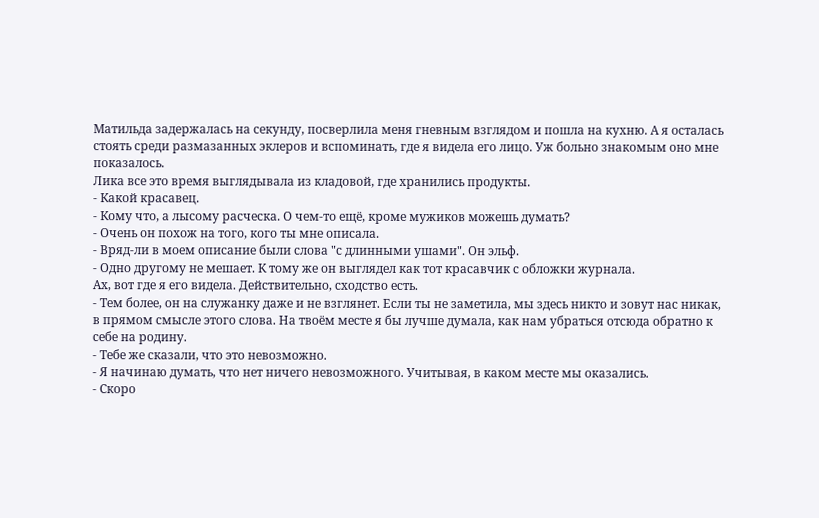Матильда задержалась на секунду, посверлила меня гневным взглядом и пошла на кухню. А я осталась стоять среди размазанных эклеров и вспоминать, где я видела его лицо. Уж больно знакомым оно мне показалось.
Лика все это время выглядывала из кладовой, где хранились продукты.
- Какой красавец.
- Кому что, а лысому расческа. О чем-то ещё, кроме мужиков можешь думать?
- Очень он похож на того, кого ты мне описала.
- Вряд-ли в моем описание были слова "с длинными ушами". Он эльф.
- Одно другому не мешает. К тому же он выглядел как тот красавчик с обложки журнала.
Ах, вот где я его видела. Действительно, сходство есть.
- Тем более, он на служанку даже и не взглянет. Если ты не заметила, мы здесь никто и зовут нас никак, в прямом смысле этого слова. На твоём месте я бы лучше думала, как нам убраться отсюда обратно к себе на родину.
- Тебе же сказали, что это невозможно.
- Я начинаю думать, что нет ничего невозможного. Учитывая, в каком месте мы оказались.
- Скоро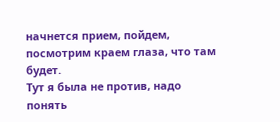начнется прием, пойдем, посмотрим краем глаза, что там будет.
Тут я была не против, надо понять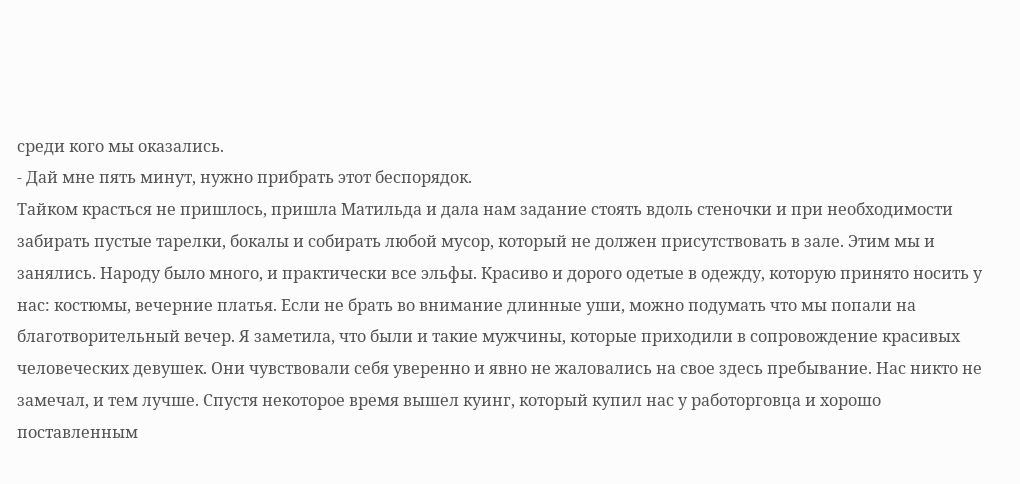среди кого мы оказались.
- Дай мне пять минут, нужно прибрать этот беспорядок.
Тайком красться не пришлось, пришла Матильда и дала нам задание стоять вдоль стеночки и при необходимости забирать пустые тарелки, бокалы и собирать любой мусор, который не должен присутствовать в зале. Этим мы и занялись. Народу было много, и практически все эльфы. Красиво и дорого одетые в одежду, которую принято носить у нас: костюмы, вечерние платья. Если не брать во внимание длинные уши, можно подумать что мы попали на благотворительный вечер. Я заметила, что были и такие мужчины, которые приходили в сопровождение красивых человеческих девушек. Они чувствовали себя уверенно и явно не жаловались на свое здесь пребывание. Нас никто не замечал, и тем лучше. Спустя некоторое время вышел куинг, который купил нас у работорговца и хорошо поставленным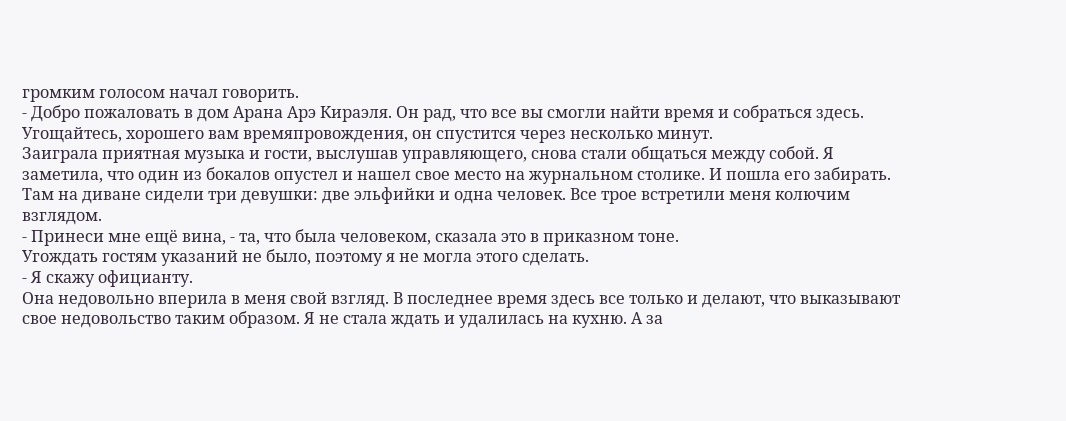громким голосом начал говорить.
- Добро пожаловать в дом Арана Арэ Кираэля. Он рад, что все вы смогли найти время и собраться здесь. Угощайтесь, хорошего вам времяпровождения, он спустится через несколько минут.
Заиграла приятная музыка и гости, выслушав управляющего, снова стали общаться между собой. Я заметила, что один из бокалов опустел и нашел свое место на журнальном столике. И пошла его забирать. Там на диване сидели три девушки: две эльфийки и одна человек. Все трое встретили меня колючим взглядом.
- Принеси мне ещё вина, - та, что была человеком, сказала это в приказном тоне.
Угождать гостям указаний не было, поэтому я не могла этого сделать.
- Я скажу официанту.
Она недовольно вперила в меня свой взгляд. В последнее время здесь все только и делают, что выказывают свое недовольство таким образом. Я не стала ждать и удалилась на кухню. А за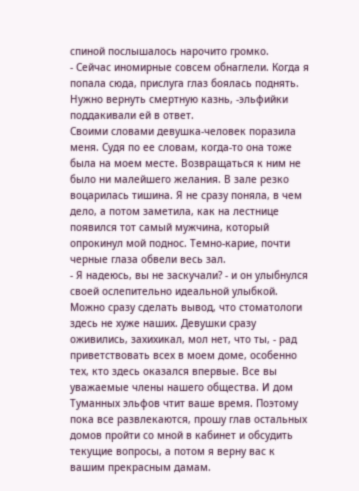спиной послышалось нарочито громко.
- Сейчас иномирные совсем обнаглели. Когда я попала сюда, прислуга глаз боялась поднять. Нужно вернуть смертную казнь, -эльфийки поддакивали ей в ответ.
Своими словами девушка-человек поразила меня. Судя по ее словам, когда-то она тоже была на моем месте. Возвращаться к ним не было ни малейшего желания. В зале резко воцарилась тишина. Я не сразу поняла, в чем дело, а потом заметила, как на лестнице появился тот самый мужчина, который опрокинул мой поднос. Темно-карие, почти черные глаза обвели весь зал.
- Я надеюсь, вы не заскучали? - и он улыбнулся своей ослепительно идеальной улыбкой. Можно сразу сделать вывод, что стоматологи здесь не хуже наших. Девушки сразу оживились, захихикал, мол нет, что ты, - рад приветствовать всех в моем доме, особенно тех, кто здесь оказался впервые. Все вы уважаемые члены нашего общества. И дом Туманных эльфов чтит ваше время. Поэтому пока все развлекаются, прошу глав остальных домов пройти со мной в кабинет и обсудить текущие вопросы, а потом я верну вас к вашим прекрасным дамам.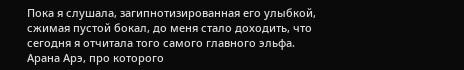Пока я слушала, загипнотизированная его улыбкой, сжимая пустой бокал, до меня стало доходить, что сегодня я отчитала того самого главного эльфа. Арана Арэ, про которого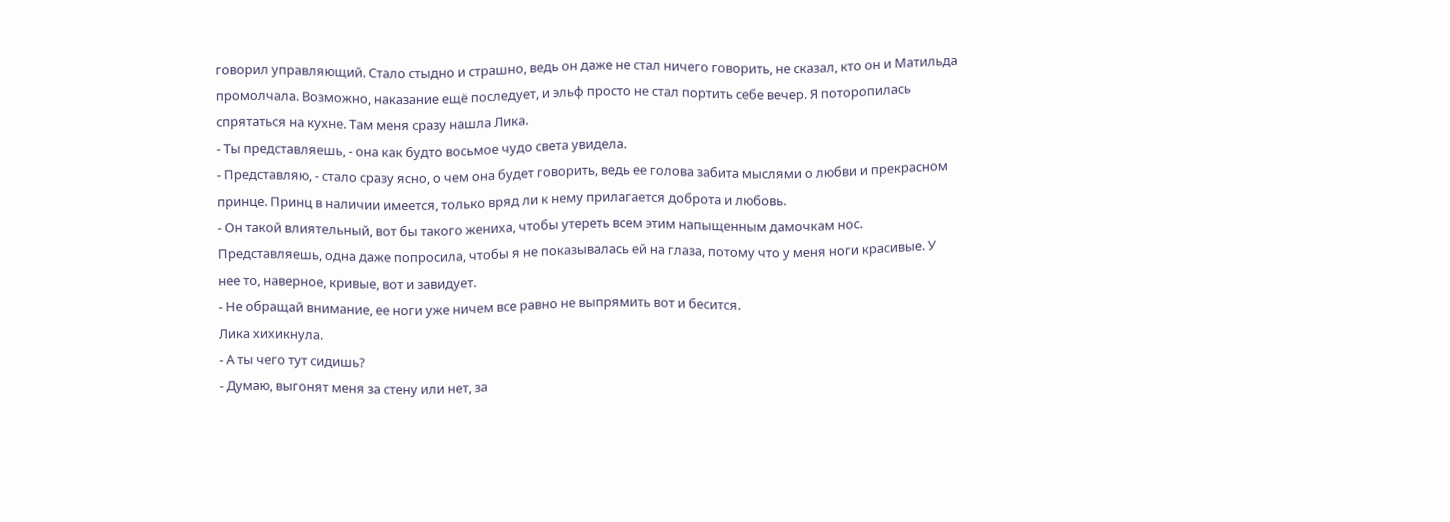говорил управляющий. Стало стыдно и страшно, ведь он даже не стал ничего говорить, не сказал, кто он и Матильда промолчала. Возможно, наказание ещё последует, и эльф просто не стал портить себе вечер. Я поторопилась спрятаться на кухне. Там меня сразу нашла Лика.
- Ты представляешь, - она как будто восьмое чудо света увидела.
- Представляю, - стало сразу ясно, о чем она будет говорить, ведь ее голова забита мыслями о любви и прекрасном принце. Принц в наличии имеется, только вряд ли к нему прилагается доброта и любовь.
- Он такой влиятельный, вот бы такого жениха, чтобы утереть всем этим напыщенным дамочкам нос. Представляешь, одна даже попросила, чтобы я не показывалась ей на глаза, потому что у меня ноги красивые. У нее то, наверное, кривые, вот и завидует.
- Не обращай внимание, ее ноги уже ничем все равно не выпрямить вот и бесится.
Лика хихикнула.
- А ты чего тут сидишь?
- Думаю, выгонят меня за стену или нет, за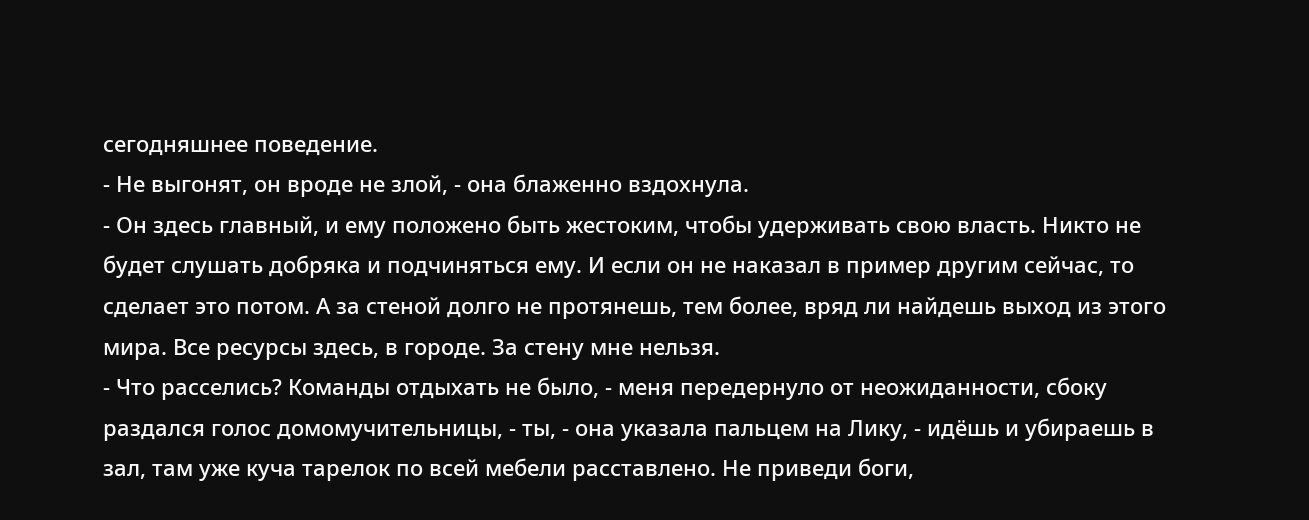сегодняшнее поведение.
- Не выгонят, он вроде не злой, - она блаженно вздохнула.
- Он здесь главный, и ему положено быть жестоким, чтобы удерживать свою власть. Никто не будет слушать добряка и подчиняться ему. И если он не наказал в пример другим сейчас, то сделает это потом. А за стеной долго не протянешь, тем более, вряд ли найдешь выход из этого мира. Все ресурсы здесь, в городе. За стену мне нельзя.
- Что расселись? Команды отдыхать не было, - меня передернуло от неожиданности, сбоку раздался голос домомучительницы, - ты, - она указала пальцем на Лику, - идёшь и убираешь в зал, там уже куча тарелок по всей мебели расставлено. Не приведи боги,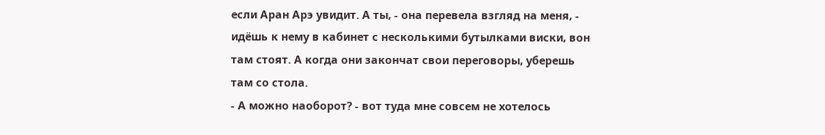если Аран Арэ увидит. А ты, - она перевела взгляд на меня, - идёшь к нему в кабинет с несколькими бутылками виски, вон там стоят. А когда они закончат свои переговоры, уберешь там со стола.
- А можно наоборот? - вот туда мне совсем не хотелось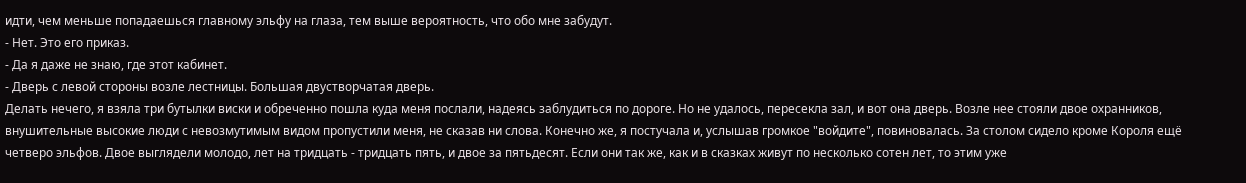идти, чем меньше попадаешься главному эльфу на глаза, тем выше вероятность, что обо мне забудут.
- Нет. Это его приказ.
- Да я даже не знаю, где этот кабинет.
- Дверь с левой стороны возле лестницы. Большая двустворчатая дверь.
Делать нечего, я взяла три бутылки виски и обреченно пошла куда меня послали, надеясь заблудиться по дороге. Но не удалось, пересекла зал, и вот она дверь. Возле нее стояли двое охранников, внушительные высокие люди с невозмутимым видом пропустили меня, не сказав ни слова. Конечно же, я постучала и, услышав громкое "войдите", повиновалась. За столом сидело кроме Короля ещё четверо эльфов. Двое выглядели молодо, лет на тридцать - тридцать пять, и двое за пятьдесят. Если они так же, как и в сказках живут по несколько сотен лет, то этим уже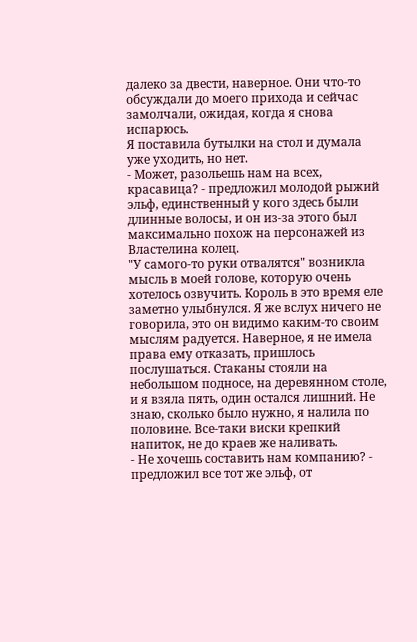далеко за двести, наверное. Они что-то обсуждали до моего прихода и сейчас замолчали, ожидая, когда я снова испарюсь.
Я поставила бутылки на стол и думала уже уходить, но нет.
- Может, разольешь нам на всех, красавица? - предложил молодой рыжий эльф, единственный у кого здесь были длинные волосы, и он из-за этого был максимально похож на персонажей из Властелина колец.
"У самого-то руки отвалятся" возникла мысль в моей голове, которую очень хотелось озвучить. Король в это время еле заметно улыбнулся. Я же вслух ничего не говорила, это он видимо каким-то своим мыслям радуется. Наверное, я не имела права ему отказать, пришлось послушаться. Стаканы стояли на небольшом подносе, на деревянном столе, и я взяла пять, один остался лишний. Не знаю, сколько было нужно, я налила по половине. Все-таки виски крепкий напиток, не до краев же наливать.
- Не хочешь составить нам компанию? - предложил все тот же эльф, от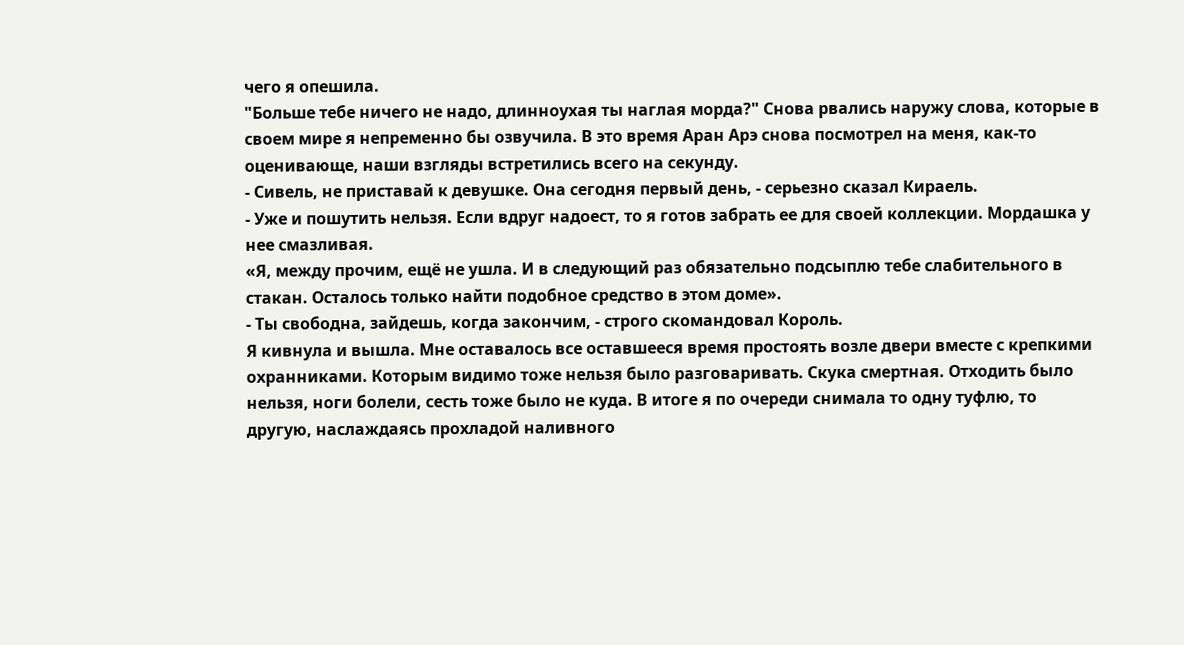чего я опешила.
"Больше тебе ничего не надо, длинноухая ты наглая морда?" Снова рвались наружу слова, которые в своем мире я непременно бы озвучила. В это время Аран Арэ снова посмотрел на меня, как-то оценивающе, наши взгляды встретились всего на секунду.
- Сивель, не приставай к девушке. Она сегодня первый день, - серьезно сказал Кираель.
- Уже и пошутить нельзя. Если вдруг надоест, то я готов забрать ее для своей коллекции. Мордашка у нее смазливая.
«Я, между прочим, ещё не ушла. И в следующий раз обязательно подсыплю тебе слабительного в стакан. Осталось только найти подобное средство в этом доме».
- Ты свободна, зайдешь, когда закончим, - строго скомандовал Король.
Я кивнула и вышла. Мне оставалось все оставшееся время простоять возле двери вместе с крепкими охранниками. Которым видимо тоже нельзя было разговаривать. Скука смертная. Отходить было нельзя, ноги болели, сесть тоже было не куда. В итоге я по очереди снимала то одну туфлю, то другую, наслаждаясь прохладой наливного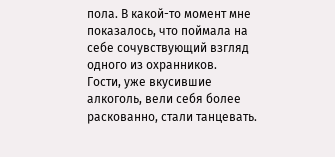пола. В какой-то момент мне показалось, что поймала на себе сочувствующий взгляд одного из охранников.
Гости, уже вкусившие алкоголь, вели себя более раскованно, стали танцевать.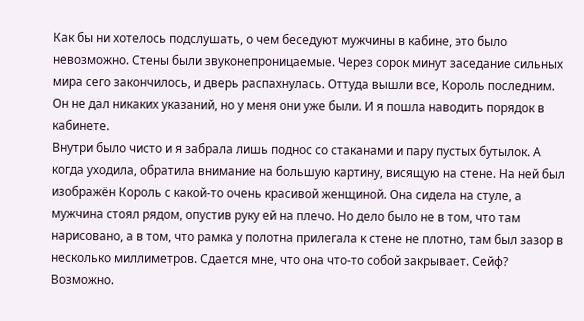Как бы ни хотелось подслушать, о чем беседуют мужчины в кабине, это было невозможно. Стены были звуконепроницаемые. Через сорок минут заседание сильных мира сего закончилось, и дверь распахнулась. Оттуда вышли все, Король последним. Он не дал никаких указаний, но у меня они уже были. И я пошла наводить порядок в кабинете.
Внутри было чисто и я забрала лишь поднос со стаканами и пару пустых бутылок. А когда уходила, обратила внимание на большую картину, висящую на стене. На ней был изображён Король с какой-то очень красивой женщиной. Она сидела на стуле, а мужчина стоял рядом, опустив руку ей на плечо. Но дело было не в том, что там нарисовано, а в том, что рамка у полотна прилегала к стене не плотно, там был зазор в несколько миллиметров. Сдается мне, что она что-то собой закрывает. Сейф? Возможно.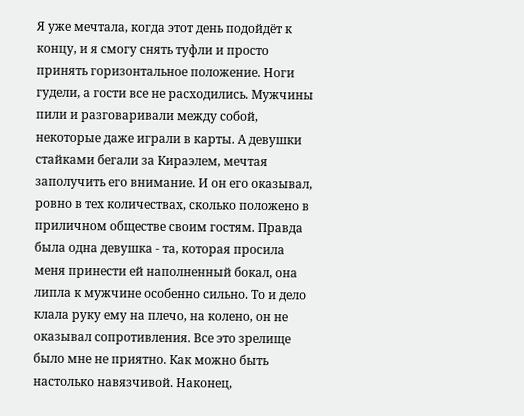Я уже мечтала, когда этот день подойдёт к концу, и я смогу снять туфли и просто принять горизонтальное положение. Ноги гудели, а гости все не расходились. Мужчины пили и разговаривали между собой, некоторые даже играли в карты. А девушки стайками бегали за Кираэлем, мечтая заполучить его внимание. И он его оказывал, ровно в тех количествах, сколько положено в приличном обществе своим гостям. Правда была одна девушка - та, которая просила меня принести ей наполненный бокал, она липла к мужчине особенно сильно. То и дело клала руку ему на плечо, на колено, он не оказывал сопротивления. Все это зрелище было мне не приятно. Как можно быть настолько навязчивой. Наконец,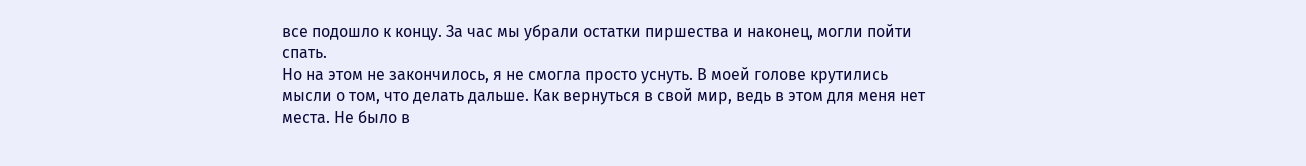все подошло к концу. За час мы убрали остатки пиршества и наконец, могли пойти спать.
Но на этом не закончилось, я не смогла просто уснуть. В моей голове крутились мысли о том, что делать дальше. Как вернуться в свой мир, ведь в этом для меня нет места. Не было в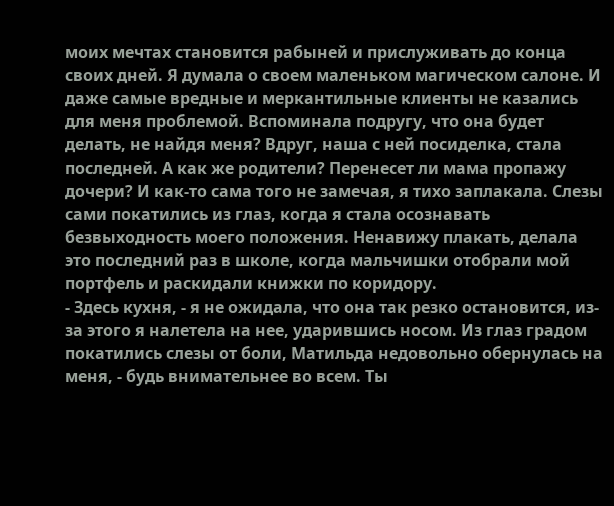моих мечтах становится рабыней и прислуживать до конца своих дней. Я думала о своем маленьком магическом салоне. И даже самые вредные и меркантильные клиенты не казались для меня проблемой. Вспоминала подругу, что она будет делать, не найдя меня? Вдруг, наша с ней посиделка, стала последней. А как же родители? Перенесет ли мама пропажу дочери? И как-то сама того не замечая, я тихо заплакала. Слезы сами покатились из глаз, когда я стала осознавать безвыходность моего положения. Ненавижу плакать, делала это последний раз в школе, когда мальчишки отобрали мой портфель и раскидали книжки по коридору.
- Здесь кухня, - я не ожидала, что она так резко остановится, из-за этого я налетела на нее, ударившись носом. Из глаз градом покатились слезы от боли, Матильда недовольно обернулась на меня, - будь внимательнее во всем. Ты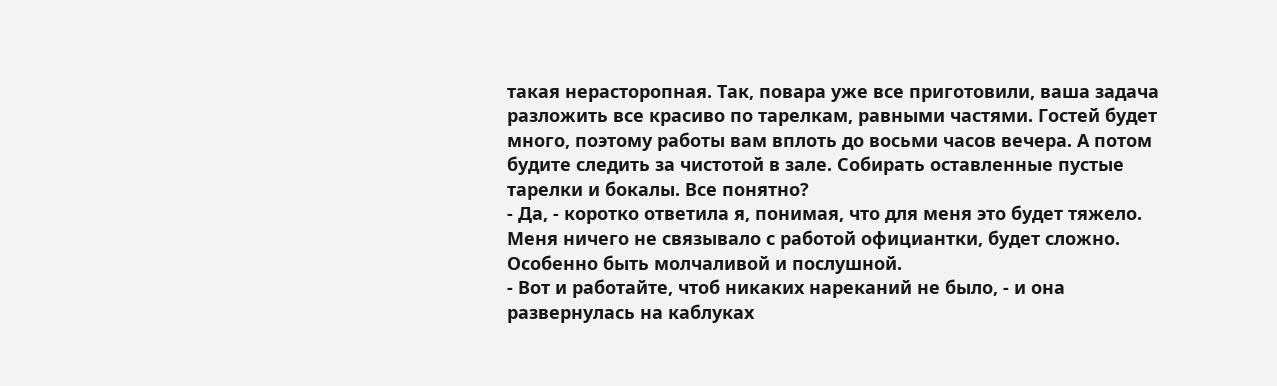такая нерасторопная. Так, повара уже все приготовили, ваша задача разложить все красиво по тарелкам, равными частями. Гостей будет много, поэтому работы вам вплоть до восьми часов вечера. А потом будите следить за чистотой в зале. Собирать оставленные пустые тарелки и бокалы. Все понятно?
- Да, - коротко ответила я, понимая, что для меня это будет тяжело. Меня ничего не связывало с работой официантки, будет сложно. Особенно быть молчаливой и послушной.
- Вот и работайте, чтоб никаких нареканий не было, - и она развернулась на каблуках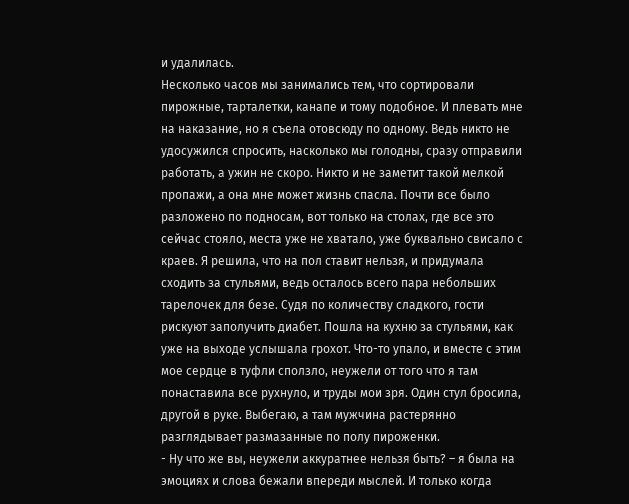и удалилась.
Несколько часов мы занимались тем, что сортировали пирожные, тарталетки, канапе и тому подобное. И плевать мне на наказание, но я съела отовсюду по одному. Ведь никто не удосужился спросить, насколько мы голодны, сразу отправили работать, а ужин не скоро. Никто и не заметит такой мелкой пропажи, а она мне может жизнь спасла. Почти все было разложено по подносам, вот только на столах, где все это сейчас стояло, места уже не хватало, уже буквально свисало с краев. Я решила, что на пол ставит нельзя, и придумала сходить за стульями, ведь осталось всего пара небольших тарелочек для безе. Судя по количеству сладкого, гости рискуют заполучить диабет. Пошла на кухню за стульями, как уже на выходе услышала грохот. Что-то упало, и вместе с этим мое сердце в туфли сползло, неужели от того что я там понаставила все рухнуло, и труды мои зря. Один стул бросила, другой в руке. Выбегаю, а там мужчина растерянно разглядывает размазанные по полу пироженки.
- Ну что же вы, неужели аккуратнее нельзя быть? – я была на эмоциях и слова бежали впереди мыслей. И только когда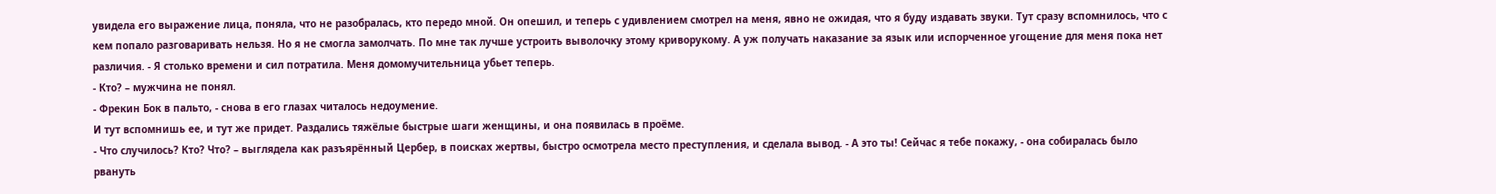увидела его выражение лица, поняла, что не разобралась, кто передо мной. Он опешил, и теперь с удивлением смотрел на меня, явно не ожидая, что я буду издавать звуки. Тут сразу вспомнилось, что с кем попало разговаривать нельзя. Но я не смогла замолчать. По мне так лучше устроить выволочку этому криворукому. А уж получать наказание за язык или испорченное угощение для меня пока нет различия. - Я столько времени и сил потратила. Меня домомучительница убьет теперь.
- Кто? – мужчина не понял.
- Фрекин Бок в пальто, - снова в его глазах читалось недоумение.
И тут вспомнишь ее, и тут же придет. Раздались тяжёлые быстрые шаги женщины, и она появилась в проёме.
- Что случилось? Кто? Что? – выглядела как разъярённый Цербер, в поисках жертвы, быстро осмотрела место преступления, и сделала вывод. - А это ты! Сейчас я тебе покажу, - она собиралась было рвануть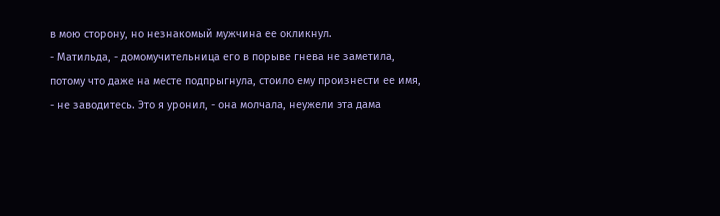в мою сторону, но незнакомый мужчина ее окликнул.
- Матильда, - домомучительница его в порыве гнева не заметила, потому что даже на месте подпрыгнула, стоило ему произнести ее имя, - не заводитесь. Это я уронил, - она молчала, неужели эта дама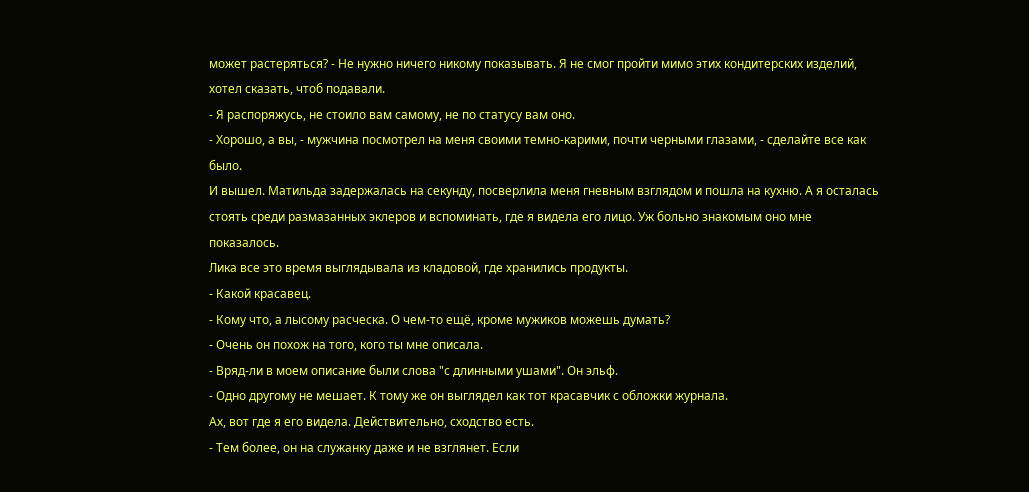может растеряться? - Не нужно ничего никому показывать. Я не смог пройти мимо этих кондитерских изделий, хотел сказать, чтоб подавали.
- Я распоряжусь, не стоило вам самому, не по статусу вам оно.
- Хорошо, а вы, - мужчина посмотрел на меня своими темно-карими, почти черными глазами, - сделайте все как было.
И вышел. Матильда задержалась на секунду, посверлила меня гневным взглядом и пошла на кухню. А я осталась стоять среди размазанных эклеров и вспоминать, где я видела его лицо. Уж больно знакомым оно мне показалось.
Лика все это время выглядывала из кладовой, где хранились продукты.
- Какой красавец.
- Кому что, а лысому расческа. О чем-то ещё, кроме мужиков можешь думать?
- Очень он похож на того, кого ты мне описала.
- Вряд-ли в моем описание были слова "с длинными ушами". Он эльф.
- Одно другому не мешает. К тому же он выглядел как тот красавчик с обложки журнала.
Ах, вот где я его видела. Действительно, сходство есть.
- Тем более, он на служанку даже и не взглянет. Если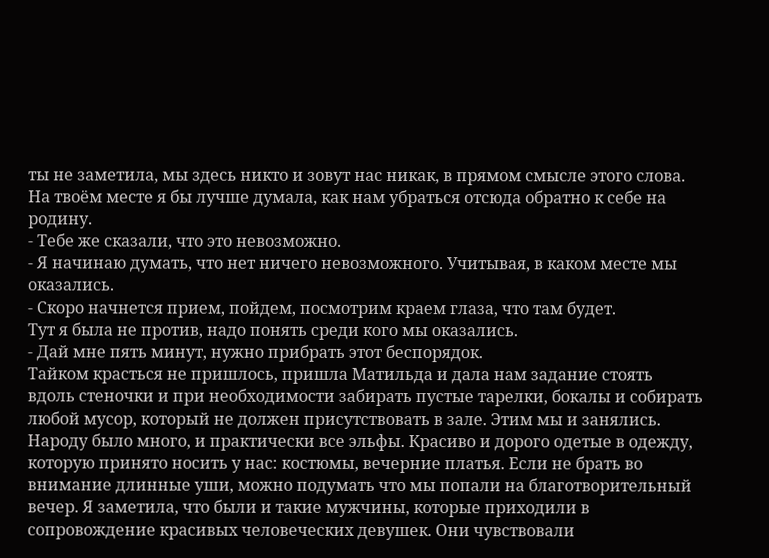ты не заметила, мы здесь никто и зовут нас никак, в прямом смысле этого слова. На твоём месте я бы лучше думала, как нам убраться отсюда обратно к себе на родину.
- Тебе же сказали, что это невозможно.
- Я начинаю думать, что нет ничего невозможного. Учитывая, в каком месте мы оказались.
- Скоро начнется прием, пойдем, посмотрим краем глаза, что там будет.
Тут я была не против, надо понять среди кого мы оказались.
- Дай мне пять минут, нужно прибрать этот беспорядок.
Тайком красться не пришлось, пришла Матильда и дала нам задание стоять вдоль стеночки и при необходимости забирать пустые тарелки, бокалы и собирать любой мусор, который не должен присутствовать в зале. Этим мы и занялись. Народу было много, и практически все эльфы. Красиво и дорого одетые в одежду, которую принято носить у нас: костюмы, вечерние платья. Если не брать во внимание длинные уши, можно подумать что мы попали на благотворительный вечер. Я заметила, что были и такие мужчины, которые приходили в сопровождение красивых человеческих девушек. Они чувствовали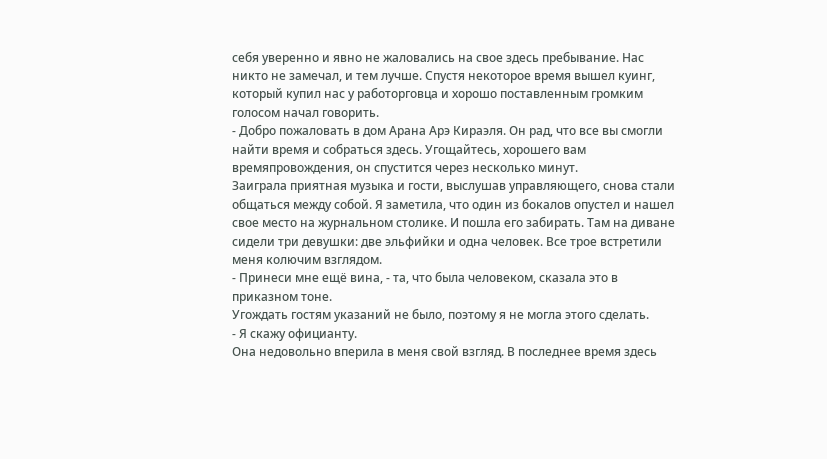себя уверенно и явно не жаловались на свое здесь пребывание. Нас никто не замечал, и тем лучше. Спустя некоторое время вышел куинг, который купил нас у работорговца и хорошо поставленным громким голосом начал говорить.
- Добро пожаловать в дом Арана Арэ Кираэля. Он рад, что все вы смогли найти время и собраться здесь. Угощайтесь, хорошего вам времяпровождения, он спустится через несколько минут.
Заиграла приятная музыка и гости, выслушав управляющего, снова стали общаться между собой. Я заметила, что один из бокалов опустел и нашел свое место на журнальном столике. И пошла его забирать. Там на диване сидели три девушки: две эльфийки и одна человек. Все трое встретили меня колючим взглядом.
- Принеси мне ещё вина, - та, что была человеком, сказала это в приказном тоне.
Угождать гостям указаний не было, поэтому я не могла этого сделать.
- Я скажу официанту.
Она недовольно вперила в меня свой взгляд. В последнее время здесь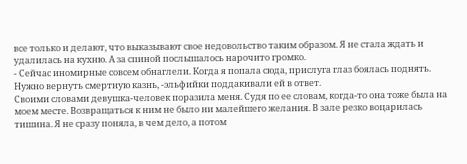все только и делают, что выказывают свое недовольство таким образом. Я не стала ждать и удалилась на кухню. А за спиной послышалось нарочито громко.
- Сейчас иномирные совсем обнаглели. Когда я попала сюда, прислуга глаз боялась поднять. Нужно вернуть смертную казнь, -эльфийки поддакивали ей в ответ.
Своими словами девушка-человек поразила меня. Судя по ее словам, когда-то она тоже была на моем месте. Возвращаться к ним не было ни малейшего желания. В зале резко воцарилась тишина. Я не сразу поняла, в чем дело, а потом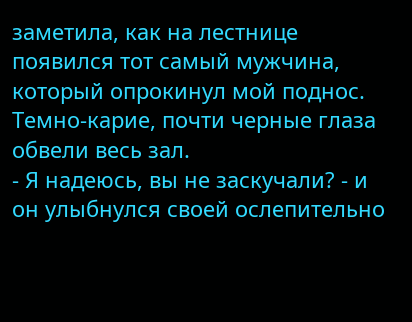заметила, как на лестнице появился тот самый мужчина, который опрокинул мой поднос. Темно-карие, почти черные глаза обвели весь зал.
- Я надеюсь, вы не заскучали? - и он улыбнулся своей ослепительно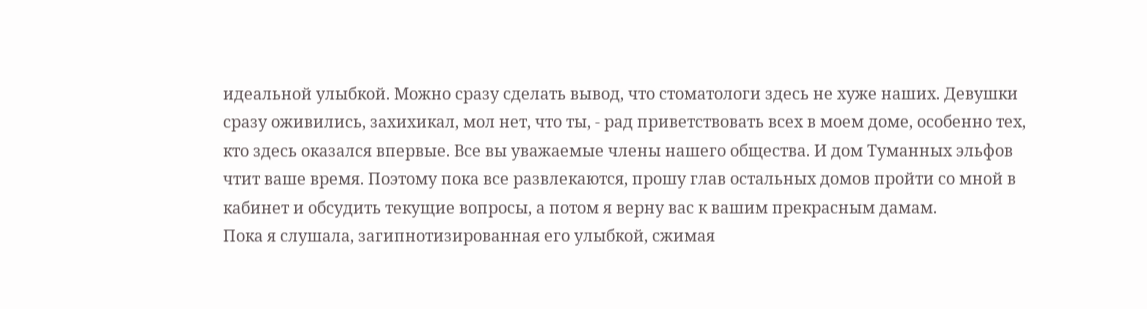идеальной улыбкой. Можно сразу сделать вывод, что стоматологи здесь не хуже наших. Девушки сразу оживились, захихикал, мол нет, что ты, - рад приветствовать всех в моем доме, особенно тех, кто здесь оказался впервые. Все вы уважаемые члены нашего общества. И дом Туманных эльфов чтит ваше время. Поэтому пока все развлекаются, прошу глав остальных домов пройти со мной в кабинет и обсудить текущие вопросы, а потом я верну вас к вашим прекрасным дамам.
Пока я слушала, загипнотизированная его улыбкой, сжимая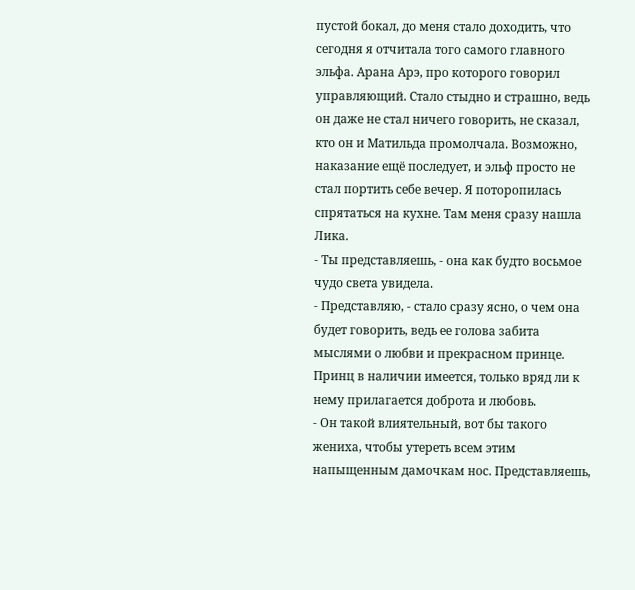пустой бокал, до меня стало доходить, что сегодня я отчитала того самого главного эльфа. Арана Арэ, про которого говорил управляющий. Стало стыдно и страшно, ведь он даже не стал ничего говорить, не сказал, кто он и Матильда промолчала. Возможно, наказание ещё последует, и эльф просто не стал портить себе вечер. Я поторопилась спрятаться на кухне. Там меня сразу нашла Лика.
- Ты представляешь, - она как будто восьмое чудо света увидела.
- Представляю, - стало сразу ясно, о чем она будет говорить, ведь ее голова забита мыслями о любви и прекрасном принце. Принц в наличии имеется, только вряд ли к нему прилагается доброта и любовь.
- Он такой влиятельный, вот бы такого жениха, чтобы утереть всем этим напыщенным дамочкам нос. Представляешь,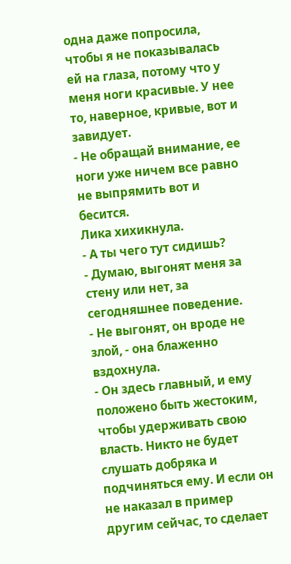одна даже попросила, чтобы я не показывалась ей на глаза, потому что у меня ноги красивые. У нее то, наверное, кривые, вот и завидует.
- Не обращай внимание, ее ноги уже ничем все равно не выпрямить вот и бесится.
Лика хихикнула.
- А ты чего тут сидишь?
- Думаю, выгонят меня за стену или нет, за сегодняшнее поведение.
- Не выгонят, он вроде не злой, - она блаженно вздохнула.
- Он здесь главный, и ему положено быть жестоким, чтобы удерживать свою власть. Никто не будет слушать добряка и подчиняться ему. И если он не наказал в пример другим сейчас, то сделает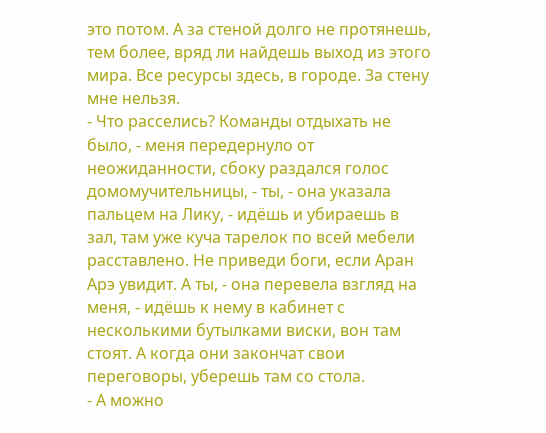это потом. А за стеной долго не протянешь, тем более, вряд ли найдешь выход из этого мира. Все ресурсы здесь, в городе. За стену мне нельзя.
- Что расселись? Команды отдыхать не было, - меня передернуло от неожиданности, сбоку раздался голос домомучительницы, - ты, - она указала пальцем на Лику, - идёшь и убираешь в зал, там уже куча тарелок по всей мебели расставлено. Не приведи боги, если Аран Арэ увидит. А ты, - она перевела взгляд на меня, - идёшь к нему в кабинет с несколькими бутылками виски, вон там стоят. А когда они закончат свои переговоры, уберешь там со стола.
- А можно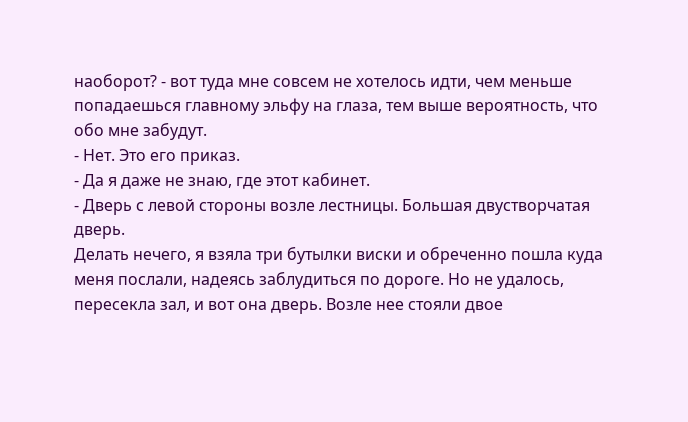наоборот? - вот туда мне совсем не хотелось идти, чем меньше попадаешься главному эльфу на глаза, тем выше вероятность, что обо мне забудут.
- Нет. Это его приказ.
- Да я даже не знаю, где этот кабинет.
- Дверь с левой стороны возле лестницы. Большая двустворчатая дверь.
Делать нечего, я взяла три бутылки виски и обреченно пошла куда меня послали, надеясь заблудиться по дороге. Но не удалось, пересекла зал, и вот она дверь. Возле нее стояли двое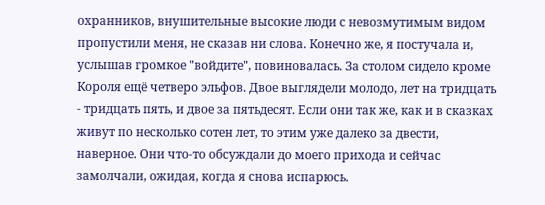охранников, внушительные высокие люди с невозмутимым видом пропустили меня, не сказав ни слова. Конечно же, я постучала и, услышав громкое "войдите", повиновалась. За столом сидело кроме Короля ещё четверо эльфов. Двое выглядели молодо, лет на тридцать - тридцать пять, и двое за пятьдесят. Если они так же, как и в сказках живут по несколько сотен лет, то этим уже далеко за двести, наверное. Они что-то обсуждали до моего прихода и сейчас замолчали, ожидая, когда я снова испарюсь.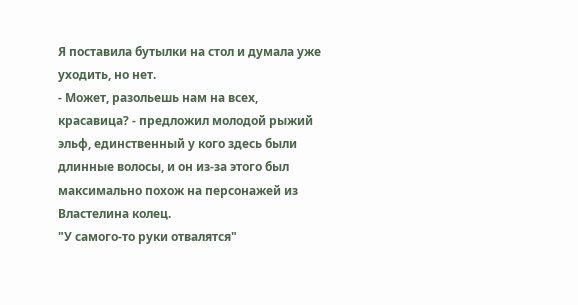Я поставила бутылки на стол и думала уже уходить, но нет.
- Может, разольешь нам на всех, красавица? - предложил молодой рыжий эльф, единственный у кого здесь были длинные волосы, и он из-за этого был максимально похож на персонажей из Властелина колец.
"У самого-то руки отвалятся"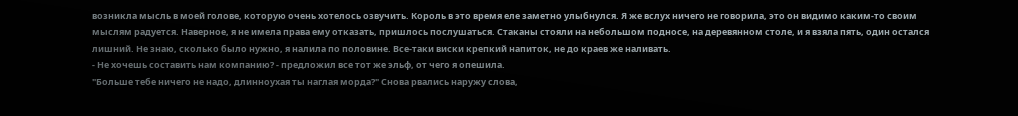возникла мысль в моей голове, которую очень хотелось озвучить. Король в это время еле заметно улыбнулся. Я же вслух ничего не говорила, это он видимо каким-то своим мыслям радуется. Наверное, я не имела права ему отказать, пришлось послушаться. Стаканы стояли на небольшом подносе, на деревянном столе, и я взяла пять, один остался лишний. Не знаю, сколько было нужно, я налила по половине. Все-таки виски крепкий напиток, не до краев же наливать.
- Не хочешь составить нам компанию? - предложил все тот же эльф, от чего я опешила.
"Больше тебе ничего не надо, длинноухая ты наглая морда?" Снова рвались наружу слова,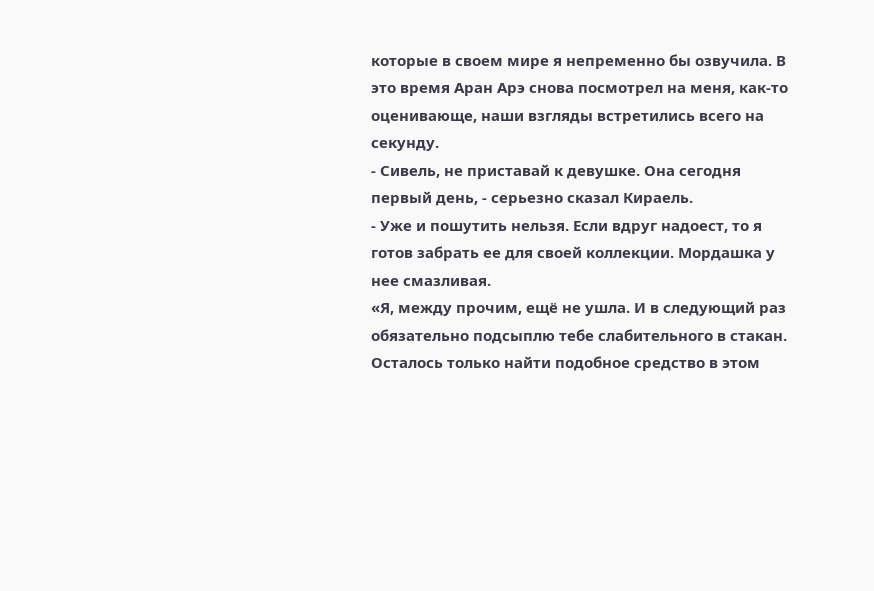которые в своем мире я непременно бы озвучила. В это время Аран Арэ снова посмотрел на меня, как-то оценивающе, наши взгляды встретились всего на секунду.
- Сивель, не приставай к девушке. Она сегодня первый день, - серьезно сказал Кираель.
- Уже и пошутить нельзя. Если вдруг надоест, то я готов забрать ее для своей коллекции. Мордашка у нее смазливая.
«Я, между прочим, ещё не ушла. И в следующий раз обязательно подсыплю тебе слабительного в стакан. Осталось только найти подобное средство в этом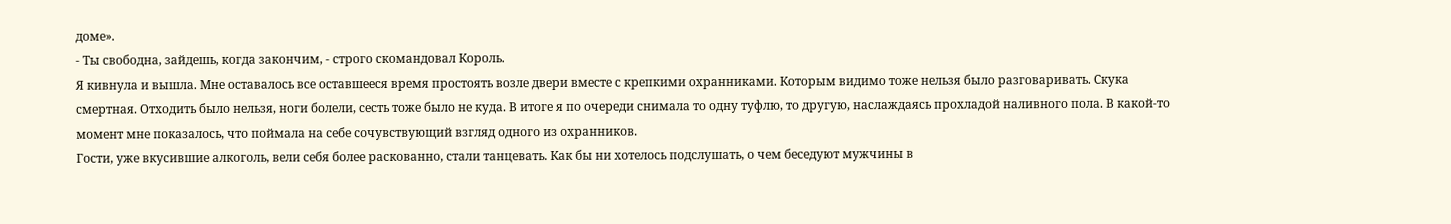доме».
- Ты свободна, зайдешь, когда закончим, - строго скомандовал Король.
Я кивнула и вышла. Мне оставалось все оставшееся время простоять возле двери вместе с крепкими охранниками. Которым видимо тоже нельзя было разговаривать. Скука смертная. Отходить было нельзя, ноги болели, сесть тоже было не куда. В итоге я по очереди снимала то одну туфлю, то другую, наслаждаясь прохладой наливного пола. В какой-то момент мне показалось, что поймала на себе сочувствующий взгляд одного из охранников.
Гости, уже вкусившие алкоголь, вели себя более раскованно, стали танцевать. Как бы ни хотелось подслушать, о чем беседуют мужчины в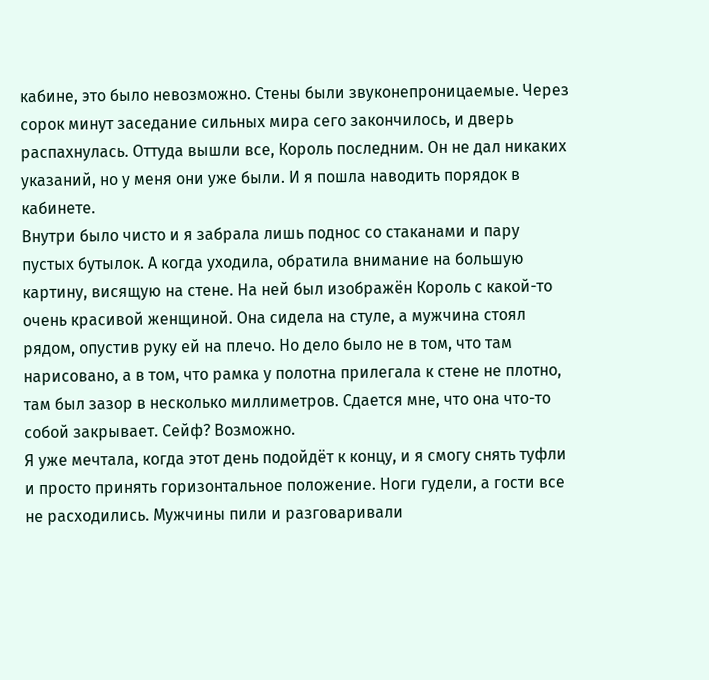кабине, это было невозможно. Стены были звуконепроницаемые. Через сорок минут заседание сильных мира сего закончилось, и дверь распахнулась. Оттуда вышли все, Король последним. Он не дал никаких указаний, но у меня они уже были. И я пошла наводить порядок в кабинете.
Внутри было чисто и я забрала лишь поднос со стаканами и пару пустых бутылок. А когда уходила, обратила внимание на большую картину, висящую на стене. На ней был изображён Король с какой-то очень красивой женщиной. Она сидела на стуле, а мужчина стоял рядом, опустив руку ей на плечо. Но дело было не в том, что там нарисовано, а в том, что рамка у полотна прилегала к стене не плотно, там был зазор в несколько миллиметров. Сдается мне, что она что-то собой закрывает. Сейф? Возможно.
Я уже мечтала, когда этот день подойдёт к концу, и я смогу снять туфли и просто принять горизонтальное положение. Ноги гудели, а гости все не расходились. Мужчины пили и разговаривали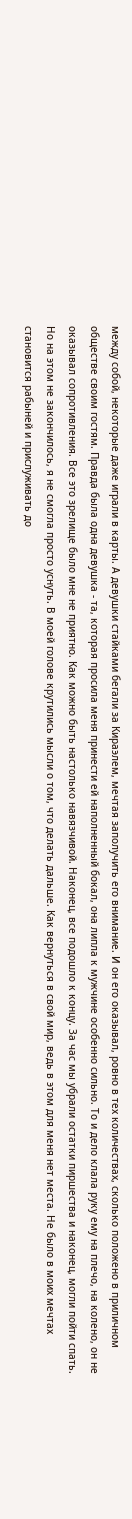между собой, некоторые даже играли в карты. А девушки стайками бегали за Кираэлем, мечтая заполучить его внимание. И он его оказывал, ровно в тех количествах, сколько положено в приличном обществе своим гостям. Правда была одна девушка - та, которая просила меня принести ей наполненный бокал, она липла к мужчине особенно сильно. То и дело клала руку ему на плечо, на колено, он не оказывал сопротивления. Все это зрелище было мне не приятно. Как можно быть настолько навязчивой. Наконец, все подошло к концу. За час мы убрали остатки пиршества и наконец, могли пойти спать.
Но на этом не закончилось, я не смогла просто уснуть. В моей голове крутились мысли о том, что делать дальше. Как вернуться в свой мир, ведь в этом для меня нет места. Не было в моих мечтах становится рабыней и прислуживать до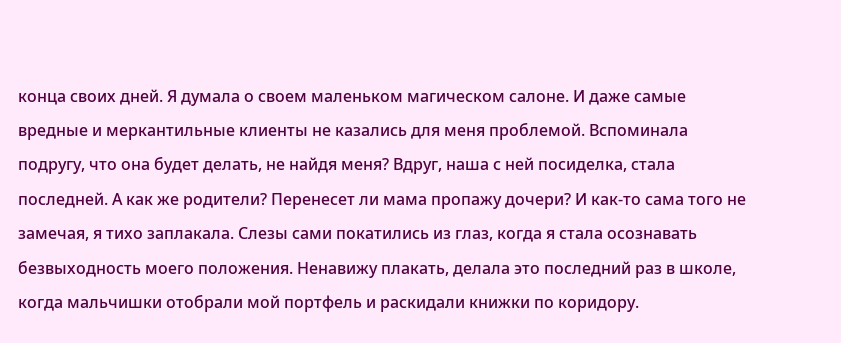конца своих дней. Я думала о своем маленьком магическом салоне. И даже самые вредные и меркантильные клиенты не казались для меня проблемой. Вспоминала подругу, что она будет делать, не найдя меня? Вдруг, наша с ней посиделка, стала последней. А как же родители? Перенесет ли мама пропажу дочери? И как-то сама того не замечая, я тихо заплакала. Слезы сами покатились из глаз, когда я стала осознавать безвыходность моего положения. Ненавижу плакать, делала это последний раз в школе, когда мальчишки отобрали мой портфель и раскидали книжки по коридору.